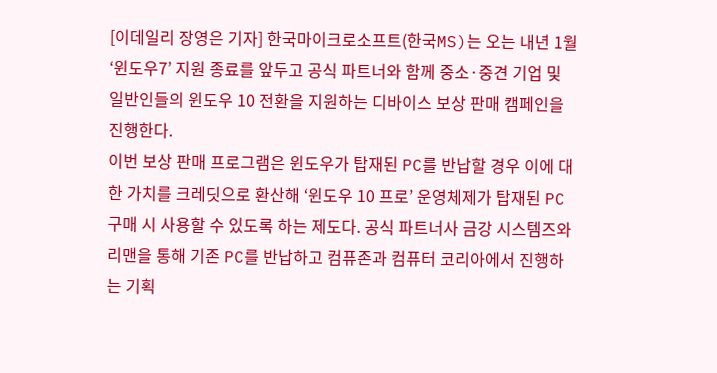[이데일리 장영은 기자] 한국마이크로소프트(한국MS)는 오는 내년 1월 ‘윈도우7’ 지원 종료를 앞두고 공식 파트너와 함께 중소·중견 기업 및 일반인들의 윈도우 10 전환을 지원하는 디바이스 보상 판매 캠페인을 진행한다.
이번 보상 판매 프로그램은 윈도우가 탑재된 PC를 반납할 경우 이에 대한 가치를 크레딧으로 환산해 ‘윈도우 10 프로’ 운영체제가 탑재된 PC 구매 시 사용할 수 있도록 하는 제도다. 공식 파트너사 금강 시스템즈와 리맨을 통해 기존 PC를 반납하고 컴퓨존과 컴퓨터 코리아에서 진행하는 기획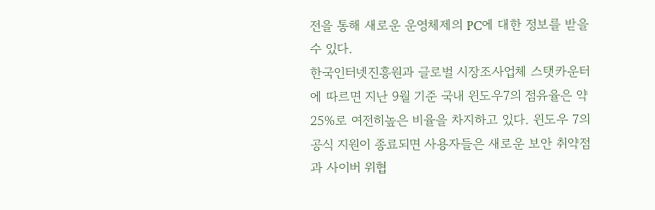전을 통해 새로운 운영체제의 PC에 대한 정보를 받을 수 있다.
한국인터넷진흥원과 글로벌 시장조사업체 스탯카운터에 따르면 지난 9월 기준 국내 윈도우7의 점유율은 약 25%로 여전히높은 비율을 차지하고 있다. 윈도우 7의 공식 지원이 종료되면 사용자들은 새로운 보안 취약점과 사이버 위협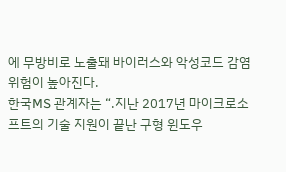에 무방비로 노출돼 바이러스와 악성코드 감염 위험이 높아진다.
한국MS 관계자는 “.지난 2017년 마이크로소프트의 기술 지원이 끝난 구형 윈도우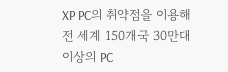XP PC의 취약점을 이용해 전 세계 150개국 30만대 이상의 PC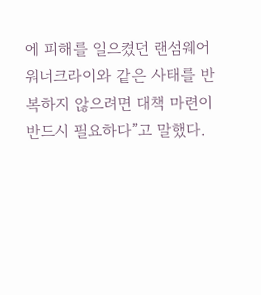에 피해를 일으켰던 랜섬웨어 워너크라이와 같은 사태를 반복하지 않으려면 대책 마련이반드시 필요하다”고 말했다.